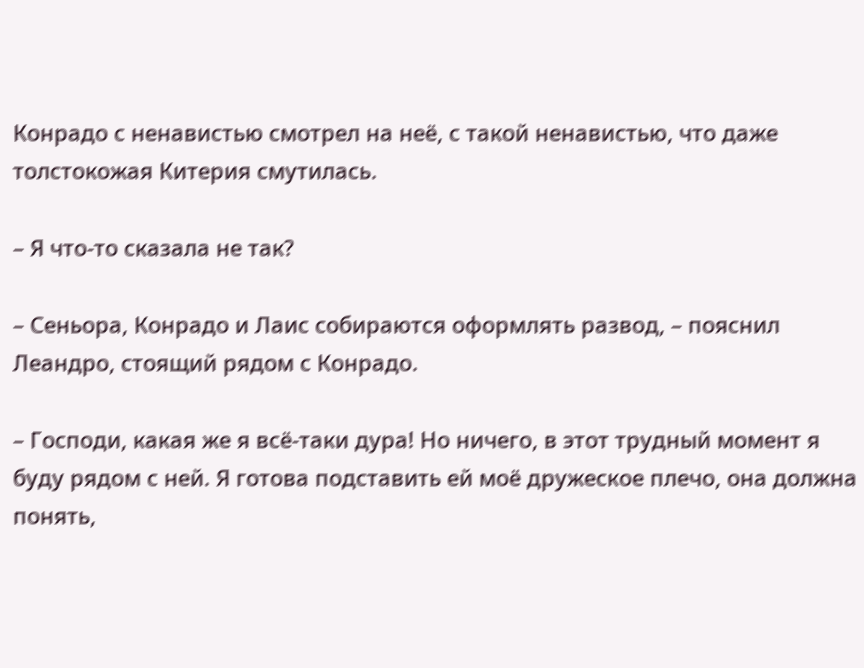Конрадо с ненавистью смотрел на неё, с такой ненавистью, что даже толстокожая Китерия смутилась.

– Я что-то сказала не так?

– Сеньора, Конрадо и Лаис собираются оформлять развод, – пояснил Леандро, стоящий рядом с Конрадо.

– Господи, какая же я всё-таки дура! Но ничего, в этот трудный момент я буду рядом с ней. Я готова подставить ей моё дружеское плечо, она должна понять,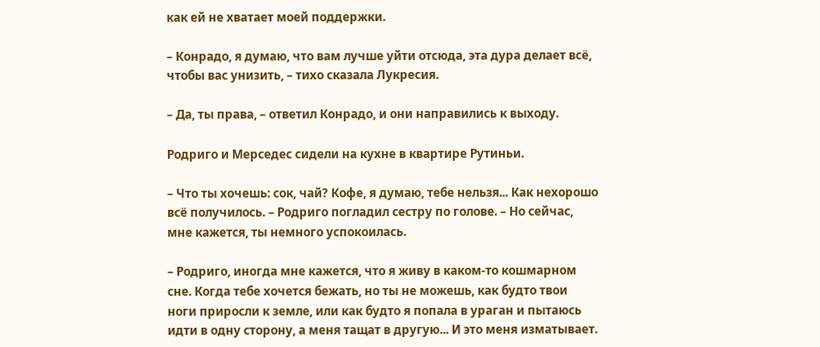как ей не хватает моей поддержки.

– Конрадо, я думаю, что вам лучше уйти отсюда, эта дура делает всё, чтобы вас унизить, – тихо сказала Лукресия.

– Да, ты права, – ответил Конрадо, и они направились к выходу.

Родриго и Мерседес сидели на кухне в квартире Рутиньи.

– Что ты хочешь: сок, чай? Кофе, я думаю, тебе нельзя... Как нехорошо всё получилось. – Родриго погладил сестру по голове. – Но сейчас, мне кажется, ты немного успокоилась.

– Родриго, иногда мне кажется, что я живу в каком-то кошмарном сне. Когда тебе хочется бежать, но ты не можешь, как будто твои ноги приросли к земле, или как будто я попала в ураган и пытаюсь идти в одну сторону, а меня тащат в другую... И это меня изматывает.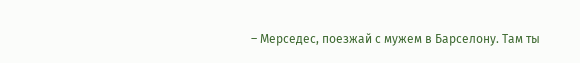– Мерседес, поезжай с мужем в Барселону. Там ты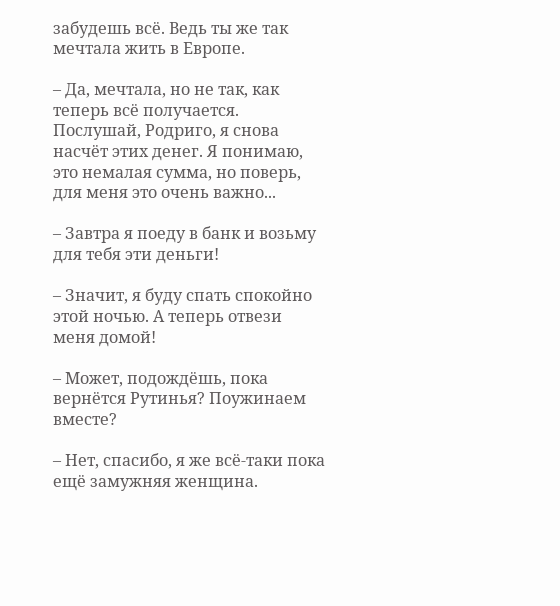забудешь всё. Ведь ты же так мечтала жить в Европе.

– Да, мечтала, но не так, как теперь всё получается. Послушай, Родриго, я снова насчёт этих денег. Я понимаю, это немалая сумма, но поверь, для меня это очень важно...

– Завтра я поеду в банк и возьму для тебя эти деньги!

– Значит, я буду спать спокойно этой ночью. А теперь отвези меня домой!

– Может, подождёшь, пока вернётся Рутинья? Поужинаем вместе?

– Нет, спасибо, я же всё-таки пока ещё замужняя женщина.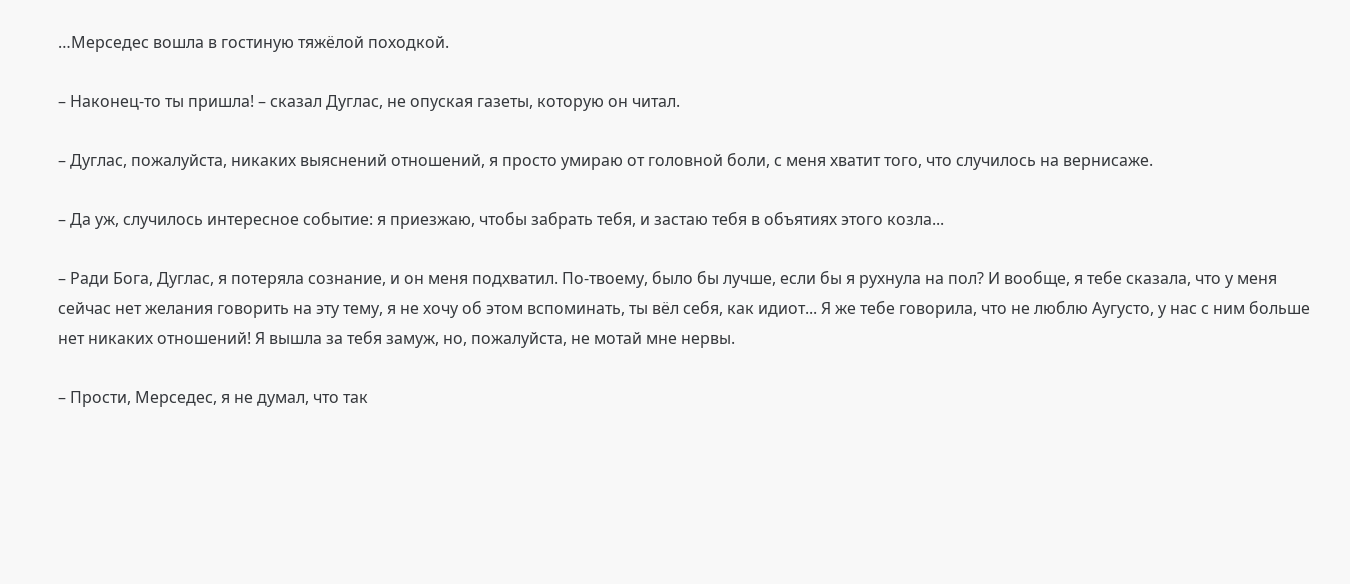…Мерседес вошла в гостиную тяжёлой походкой.

– Наконец-то ты пришла! – сказал Дуглас, не опуская газеты, которую он читал.

– Дуглас, пожалуйста, никаких выяснений отношений, я просто умираю от головной боли, с меня хватит того, что случилось на вернисаже.

– Да уж, случилось интересное событие: я приезжаю, чтобы забрать тебя, и застаю тебя в объятиях этого козла...

– Ради Бога, Дуглас, я потеряла сознание, и он меня подхватил. По-твоему, было бы лучше, если бы я рухнула на пол? И вообще, я тебе сказала, что у меня сейчас нет желания говорить на эту тему, я не хочу об этом вспоминать, ты вёл себя, как идиот... Я же тебе говорила, что не люблю Аугусто, у нас с ним больше нет никаких отношений! Я вышла за тебя замуж, но, пожалуйста, не мотай мне нервы.

– Прости, Мерседес, я не думал, что так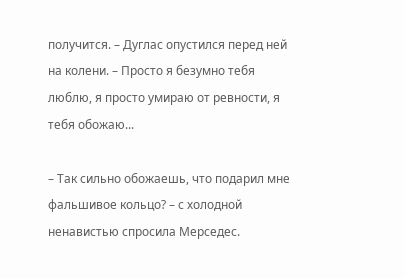получится. – Дуглас опустился перед ней на колени. – Просто я безумно тебя люблю, я просто умираю от ревности, я тебя обожаю...

– Так сильно обожаешь, что подарил мне фальшивое кольцо? – с холодной ненавистью спросила Мерседес.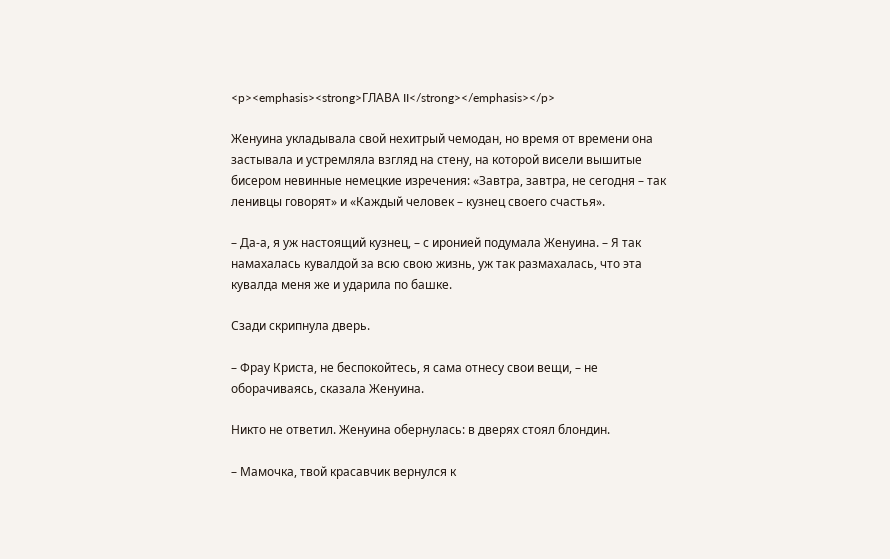<p><emphasis><strong>ГЛАВА II</strong></emphasis></p>

Женуина укладывала свой нехитрый чемодан, но время от времени она застывала и устремляла взгляд на стену, на которой висели вышитые бисером невинные немецкие изречения: «Завтра, завтра, не сегодня – так ленивцы говорят» и «Каждый человек – кузнец своего счастья».

– Да-а, я уж настоящий кузнец, – с иронией подумала Женуина. – Я так намахалась кувалдой за всю свою жизнь, уж так размахалась, что эта кувалда меня же и ударила по башке.

Сзади скрипнула дверь.

– Фрау Криста, не беспокойтесь, я сама отнесу свои вещи, – не оборачиваясь, сказала Женуина.

Никто не ответил. Женуина обернулась: в дверях стоял блондин.

– Мамочка, твой красавчик вернулся к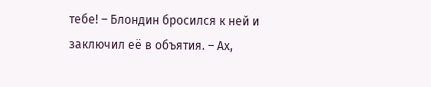тебе! – Блондин бросился к ней и заключил её в объятия. – Ах,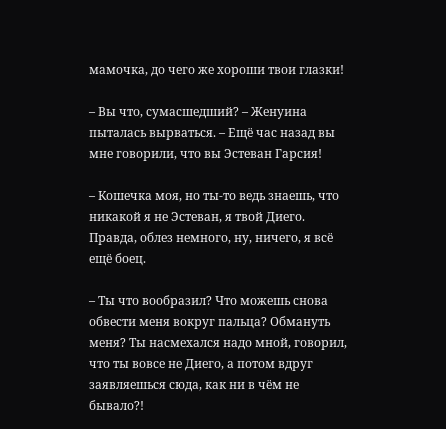мамочка, до чего же хороши твои глазки!

– Вы что, сумасшедший? – Женуина пыталась вырваться. – Ещё час назад вы мне говорили, что вы Эстеван Гарсия!

– Кошечка моя, но ты-то ведь знаешь, что никакой я не Эстеван, я твой Диего. Правда, облез немного, ну, ничего, я всё ещё боец.

– Ты что вообразил? Что можешь снова обвести меня вокруг пальца? Обмануть меня? Ты насмехался надо мной, говорил, что ты вовсе не Диего, а потом вдруг заявляешься сюда, как ни в чём не бывало?!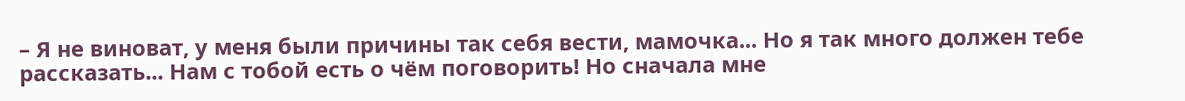– Я не виноват, у меня были причины так себя вести, мамочка... Но я так много должен тебе рассказать... Нам с тобой есть о чём поговорить! Но сначала мне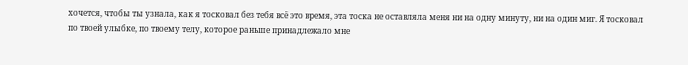хочется, чтобы ты узнала, как я тосковал без тебя всё это время, эта тоска не оставляла меня ни на одну минуту, ни на один миг. Я тосковал по твоей улыбке, по твоему телу, которое раньше принадлежало мне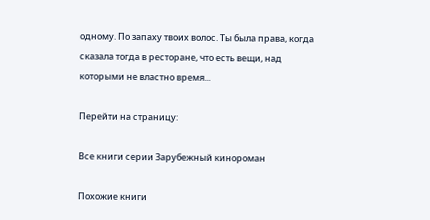одному. По запаху твоих волос. Ты была права, когда сказала тогда в ресторане, что есть вещи, над которыми не властно время...

Перейти на страницу:

Все книги серии Зарубежный кинороман

Похожие книги